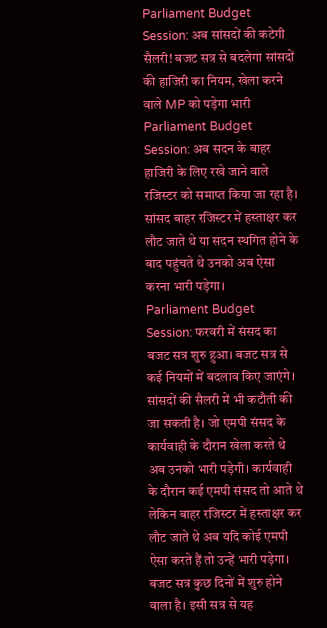Parliament Budget Session: अब सांसदों की कटेगी सैलरी! बजट सत्र से बदलेगा सांसदों की हाजिरी का नियम, खेला करने वाले MP को पड़ेगा भारी
Parliament Budget Session: अब सदन के बाहर हाजिरी के लिए रखे जाने वाले रजिस्टर को समाप्त किया जा रहा है। सांसद बाहर रजिस्टर में हस्ताक्षर कर लौट जाते थे या सदन स्थगित होने के बाद पहुंचते थे उनको अब ऐसा करना भारी पड़ेगा।
Parliament Budget Session: फरवरी में संसद का बजट सत्र शुरु हुआ। बजट सत्र से कई नियमों में बदलाव किए जाएंगे। सांसदों की सैलरी में भी कटौती की जा सकती है। जो एमपी संसद के कार्यवाही के दौरान खेला करते थे अब उनको भारी पड़ेगी। कार्यवाही के दौरान कई एमपी संसद तो आते थे लेकिन बाहर रजिस्टर में हस्ताक्षर कर लौट जाते थे अब यदि कोई एमपी ऐसा करते हैं तो उन्हें भारी पड़ेगा। बजट सत्र कुछ दिनों में शुरु होने वाला है। इसी सत्र से यह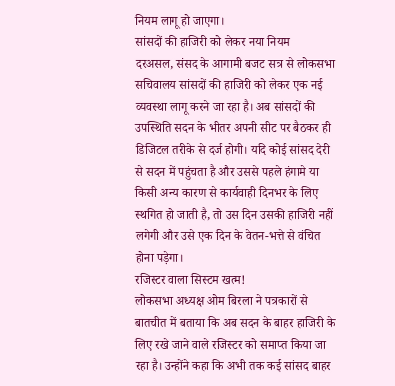नियम लागू हो जाएगा।
सांसदों की हाजिरी को लेकर नया नियम
दरअसल, संसद के आगामी बजट सत्र से लोकसभा सचिवालय सांसदों की हाजिरी को लेकर एक नई व्यवस्था लागू करने जा रहा है। अब सांसदों की उपस्थिति सदन के भीतर अपनी सीट पर बैठकर ही डिजिटल तरीके से दर्ज होगी। यदि कोई सांसद देरी से सदन में पहुंचता है और उससे पहले हंगामे या किसी अन्य कारण से कार्यवाही दिनभर के लिए स्थगित हो जाती है, तो उस दिन उसकी हाजिरी नहीं लगेगी और उसे एक दिन के वेतन-भत्ते से वंचित होना पड़ेगा।
रजिस्टर वाला सिस्टम खत्म!
लोकसभा अध्यक्ष ओम बिरला ने पत्रकारों से बातचीत में बताया कि अब सदन के बाहर हाजिरी के लिए रखे जाने वाले रजिस्टर को समाप्त किया जा रहा है। उन्होंने कहा कि अभी तक कई सांसद बाहर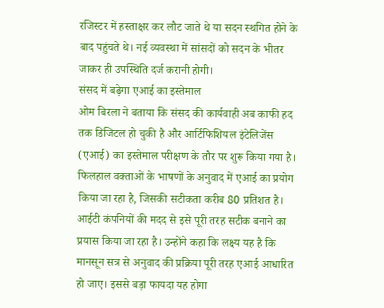रजिस्टर में हस्ताक्षर कर लौट जाते थे या सदन स्थगित होने के बाद पहुंचते थे। नई व्यवस्था में सांसदों को सदन के भीतर जाकर ही उपस्थिति दर्ज करानी होगी।
संसद में बढ़ेगा एआई का इस्तेमाल
ओम बिरला ने बताया कि संसद की कार्यवाही अब काफी हद तक डिजिटल हो चुकी है और आर्टिफिशियल इंटेलिजेंस (एआई) का इस्तेमाल परीक्षण के तौर पर शुरू किया गया है। फिलहाल वक्ताओं के भाषणों के अनुवाद में एआई का प्रयोग किया जा रहा है, जिसकी सटीकता करीब 80 प्रतिशत है। आईटी कंपनियों की मदद से इसे पूरी तरह सटीक बनाने का प्रयास किया जा रहा है। उन्होंने कहा कि लक्ष्य यह है कि मानसून सत्र से अनुवाद की प्रक्रिया पूरी तरह एआई आधारित हो जाए। इससे बड़ा फायदा यह होगा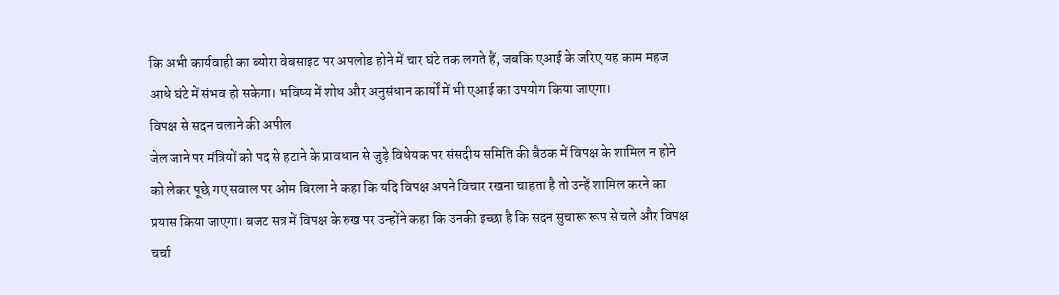कि अभी कार्यवाही का ब्योरा वेबसाइट पर अपलोड होने में चार घंटे तक लगते हैं, जबकि एआई के जरिए यह काम महज आधे घंटे में संभव हो सकेगा। भविष्य में शोध और अनुसंधान कार्यों में भी एआई का उपयोग किया जाएगा।
विपक्ष से सदन चलाने की अपील
जेल जाने पर मंत्रियों को पद से हटाने के प्रावधान से जुड़े विधेयक पर संसदीय समिति की बैठक में विपक्ष के शामिल न होने को लेकर पूछे गए सवाल पर ओम बिरला ने कहा कि यदि विपक्ष अपने विचार रखना चाहता है तो उन्हें शामिल करने का प्रयास किया जाएगा। बजट सत्र में विपक्ष के रुख पर उन्होंने कहा कि उनकी इच्छा है कि सदन सुचारू रूप से चले और विपक्ष चर्चा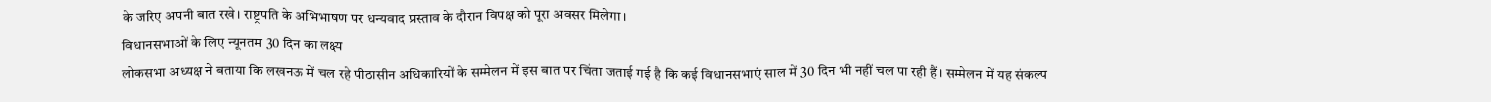के जरिए अपनी बात रखे। राष्ट्रपति के अभिभाषण पर धन्यवाद प्रस्ताव के दौरान विपक्ष को पूरा अवसर मिलेगा।
विधानसभाओं के लिए न्यूनतम 30 दिन का लक्ष्य
लोकसभा अध्यक्ष ने बताया कि लखनऊ में चल रहे पीठासीन अधिकारियों के सम्मेलन में इस बात पर चिंता जताई गई है कि कई विधानसभाएं साल में 30 दिन भी नहीं चल पा रही हैं। सम्मेलन में यह संकल्प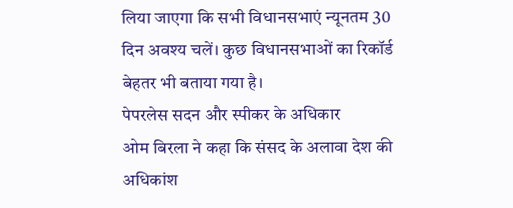लिया जाएगा कि सभी विधानसभाएं न्यूनतम 30 दिन अवश्य चलें। कुछ विधानसभाओं का रिकॉर्ड बेहतर भी बताया गया है।
पेपरलेस सदन और स्पीकर के अधिकार
ओम बिरला ने कहा कि संसद के अलावा देश की अधिकांश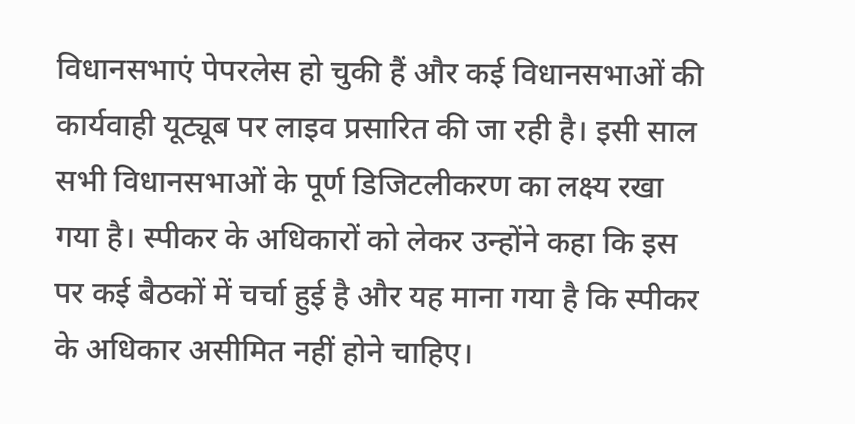विधानसभाएं पेपरलेस हो चुकी हैं और कई विधानसभाओं की कार्यवाही यूट्यूब पर लाइव प्रसारित की जा रही है। इसी साल सभी विधानसभाओं के पूर्ण डिजिटलीकरण का लक्ष्य रखा गया है। स्पीकर के अधिकारों को लेकर उन्होंने कहा कि इस पर कई बैठकों में चर्चा हुई है और यह माना गया है कि स्पीकर के अधिकार असीमित नहीं होने चाहिए।